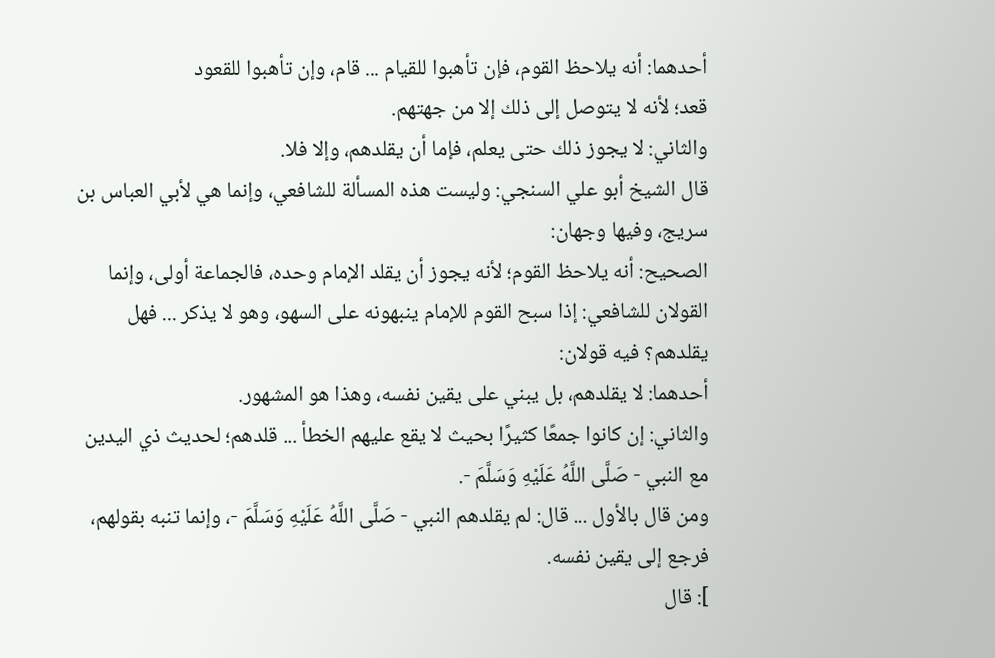أحدهما: أنه يلاحظ القوم، فإن تأهبوا للقيام ... قام، وإن تأهبوا للقعود
قعد؛ لأنه لا يتوصل إلى ذلك إلا من جهتهم.
والثاني: لا يجوز ذلك حتى يعلم، فإما أن يقلدهم، وإلا فلا.
قال الشيخ أبو علي السنجي: وليست هذه المسألة للشافعي، وإنما هي لأبي العباس بن سريج، وفيها وجهان:
الصحيح: أنه يلاحظ القوم؛ لأنه يجوز أن يقلد الإمام وحده، فالجماعة أولى، وإنما القولان للشافعي: إذا سبح القوم للإمام ينبهونه على السهو، وهو لا يذكر ... فهل يقلدهم؟ فيه قولان:
أحدهما: لا يقلدهم، بل يبني على يقين نفسه، وهذا هو المشهور.
والثاني: إن كانوا جمعًا كثيرًا بحيث لا يقع عليهم الخطأ ... قلدهم؛ لحديث ذي اليدين مع النبي - صَلَّى اللَّهُ عَلَيْهِ وَسَلَّمَ -.
ومن قال بالأول ... قال: لم يقلدهم النبي - صَلَّى اللَّهُ عَلَيْهِ وَسَلَّمَ -، وإنما تنبه بقولهم، فرجع إلى يقين نفسه.
]: قال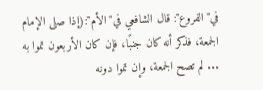في"الفروع": قال الشافعي في"الأم":(إذا صلى الإمام الجمعة، فذكر أنه كان جنبًا، فإن كان الأربعون تموا به ... لم تصح الجمعة، وإن تموا دونه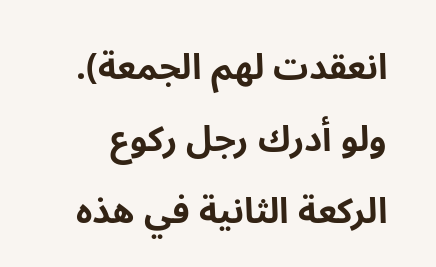انعقدت لهم الجمعة).
ولو أدرك رجل ركوع الركعة الثانية في هذه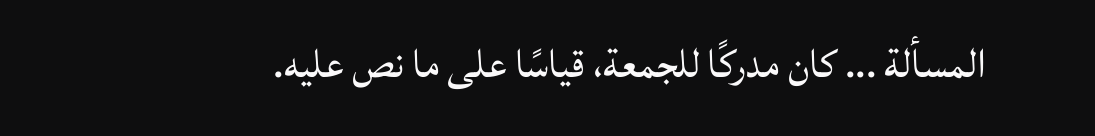المسألة ... كان مدركًا للجمعة، قياسًا على ما نص عليه.